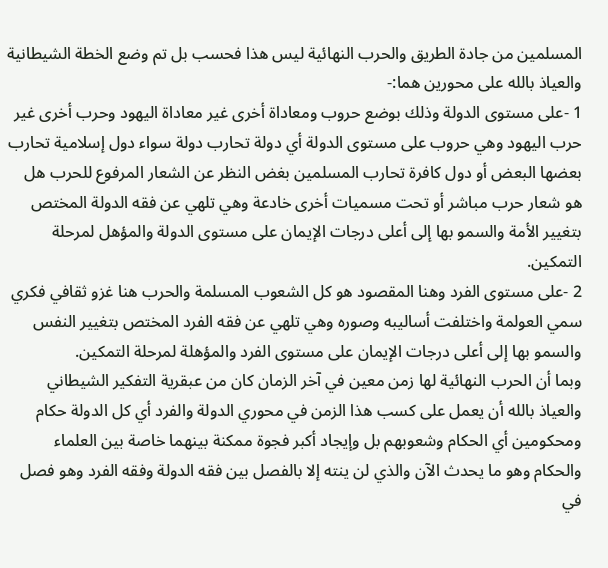المسلمين من جادة الطريق والحرب النهائية ليس هذا فحسب بل تم وضع الخطة الشيطانية والعياذ بالله على محورين هما:-
1 -على مستوى الدولة وذلك بوضع حروب ومعاداة أخرى غير معاداة اليهود وحرب أخرى غير حرب اليهود وهي حروب على مستوى الدولة أي دولة تحارب دولة سواء دول إسلامية تحارب بعضها البعض أو دول كافرة تحارب المسلمين بغض النظر عن الشعار المرفوع للحرب هل هو شعار حرب مباشر أو تحت مسميات أخرى خادعة وهي تلهي عن فقه الدولة المختص بتغيير الأمة والسمو بها إلى أعلى درجات الإيمان على مستوى الدولة والمؤهل لمرحلة التمكين.
2 -على مستوى الفرد وهنا المقصود هو كل الشعوب المسلمة والحرب هنا غزو ثقافي فكري سمي العولمة واختلفت أساليبه وصوره وهي تلهي عن فقه الفرد المختص بتغيير النفس والسمو بها إلى أعلى درجات الإيمان على مستوى الفرد والمؤهلة لمرحلة التمكين.
وبما أن الحرب النهائية لها زمن معين في آخر الزمان كان من عبقرية التفكير الشيطاني والعياذ بالله أن يعمل على كسب هذا الزمن في محوري الدولة والفرد أي كل الدولة حكام ومحكومين أي الحكام وشعوبهم بل وإيجاد أكبر فجوة ممكنة بينهما خاصة بين العلماء والحكام وهو ما يحدث الآن والذي لن ينته إلا بالفصل بين فقه الدولة وفقه الفرد وهو فصل في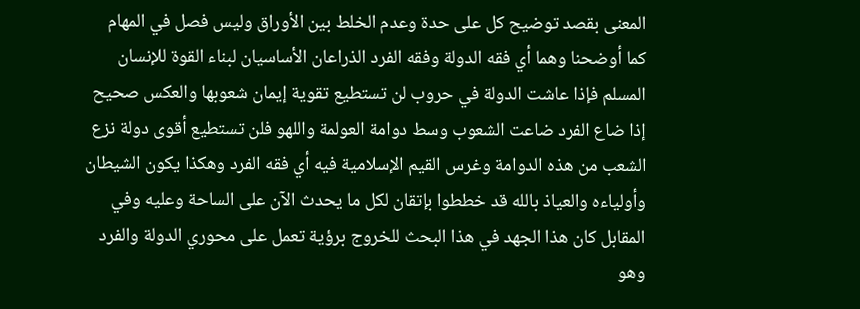المعنى بقصد توضيح كل على حدة وعدم الخلط بين الأوراق وليس فصل في المهام كما أوضحنا وهما أي فقه الدولة وفقه الفرد الذراعان الأساسيان لبناء القوة للإنسان المسلم فإذا عاشت الدولة في حروب لن تستطيع تقوية إيمان شعوبها والعكس صحيح إذا ضاع الفرد ضاعت الشعوب وسط دوامة العولمة واللهو فلن تستطيع أقوى دولة نزع الشعب من هذه الدوامة وغرس القيم الإسلامية فيه أي فقه الفرد وهكذا يكون الشيطان وأولياءه والعياذ بالله قد خططوا بإتقان لكل ما يحدث الآن على الساحة وعليه وفي المقابل كان هذا الجهد في هذا البحث للخروج برؤية تعمل على محوري الدولة والفرد وهو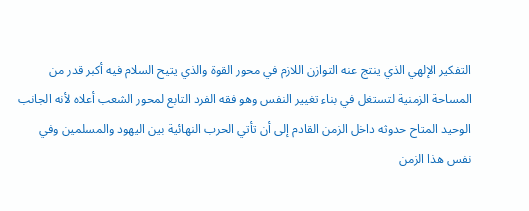التفكير الإلهي الذي ينتج عنه التوازن اللازم في محور القوة والذي يتيح السلام فيه أكبر قدر من المساحة الزمنية لتستغل في بناء تغيير النفس وهو فقه الفرد التابع لمحور الشعب أعلاه لأنه الجانب الوحيد المتاح حدوثه داخل الزمن القادم إلى أن تأتي الحرب النهائية بين اليهود والمسلمين وفي نفس هذا الزمن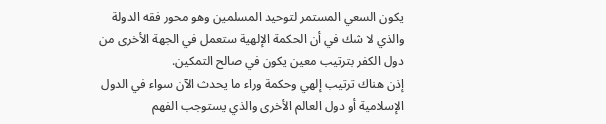يكون السعي المستمر لتوحيد المسلمين وهو محور فقه الدولة والذي لا شك في أن الحكمة الإلهية ستعمل في الجهة الأخرى من دول الكفر بترتيب معين يكون في صالح التمكين.
إذن هناك ترتيب إلهي وحكمة وراء ما يحدث الآن سواء في الدول الإسلامية أو دول العالم الأخرى والذي يستوجب الفهم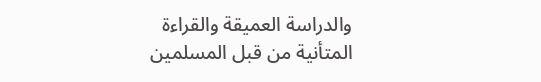والدراسة العميقة والقراءة المتأنية من قبل المسلمين